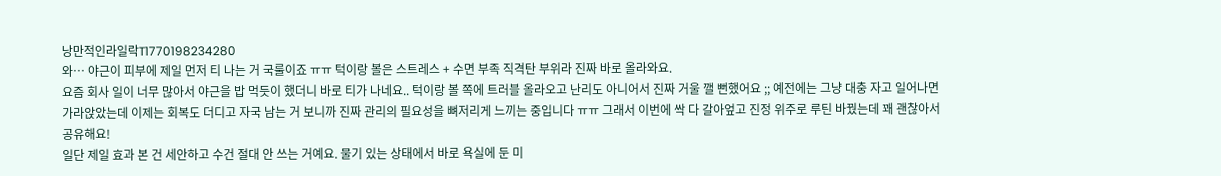낭만적인라일락T1770198234280
와… 야근이 피부에 제일 먼저 티 나는 거 국룰이죠 ㅠㅠ 턱이랑 볼은 스트레스 + 수면 부족 직격탄 부위라 진짜 바로 올라와요.
요즘 회사 일이 너무 많아서 야근을 밥 먹듯이 했더니 바로 티가 나네요.. 턱이랑 볼 쪽에 트러블 올라오고 난리도 아니어서 진짜 거울 깰 뻔했어요 ;; 예전에는 그냥 대충 자고 일어나면 가라앉았는데 이제는 회복도 더디고 자국 남는 거 보니까 진짜 관리의 필요성을 뼈저리게 느끼는 중입니다 ㅠㅠ 그래서 이번에 싹 다 갈아엎고 진정 위주로 루틴 바꿨는데 꽤 괜찮아서 공유해요!
일단 제일 효과 본 건 세안하고 수건 절대 안 쓰는 거예요. 물기 있는 상태에서 바로 욕실에 둔 미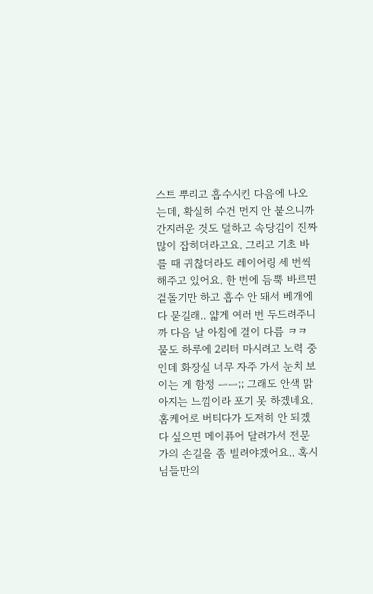스트 뿌리고 흡수시킨 다음에 나오는데, 확실히 수건 먼지 안 붙으니까 간지러운 것도 덜하고 속당김이 진짜 많이 잡히더라고요. 그리고 기초 바를 때 귀찮더라도 레이어링 세 번씩 해주고 있어요. 한 번에 듬뿍 바르면 겉돌기만 하고 흡수 안 돼서 베개에 다 묻길래.. 얇게 여러 번 두드려주니까 다음 날 아침에 결이 다름 ㅋㅋ
물도 하루에 2리터 마시려고 노력 중인데 화장실 너무 자주 가서 눈치 보이는 게 함정 ㅡㅡ;; 그래도 안색 맑아지는 느낌이라 포기 못 하겠네요. 홈케어로 버티다가 도저히 안 되겠다 싶으면 메이퓨어 달려가서 전문가의 손길을 좀 빌려야겠어요.. 혹시 님들만의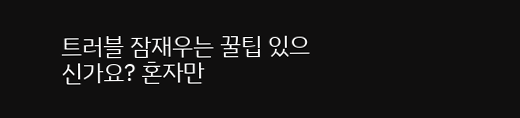트러블 잠재우는 꿀팁 있으신가요? 혼자만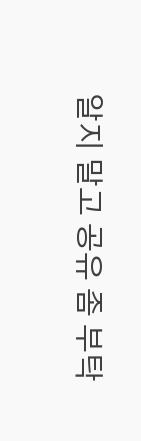알지 말고 공유 좀 부탁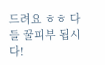드려요 ㅎㅎ 다들 꿀피부 됩시다!